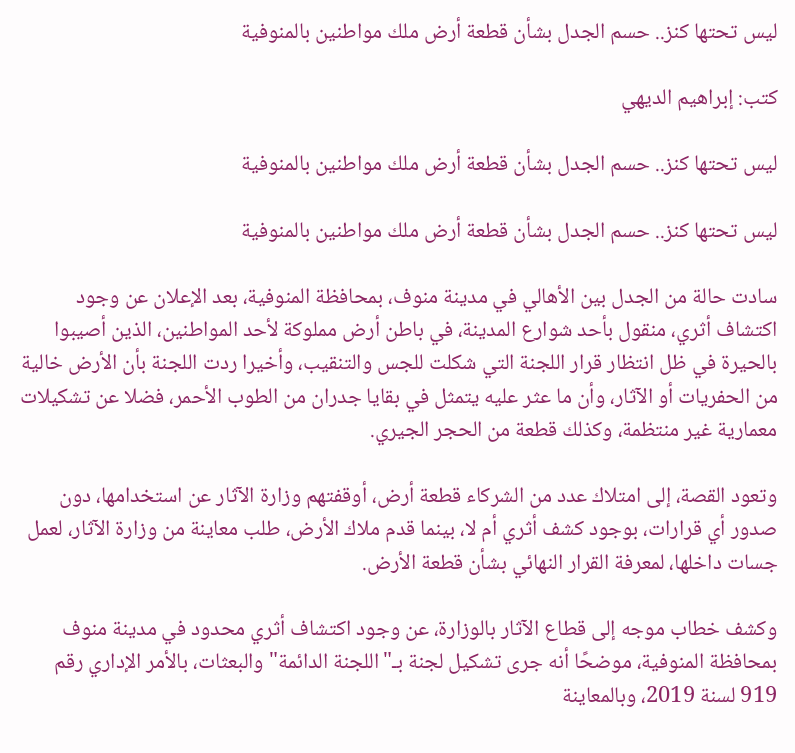ليس تحتها كنز.. حسم الجدل بشأن قطعة أرض ملك مواطنين بالمنوفية

كتب: إبراهيم الديهي

ليس تحتها كنز.. حسم الجدل بشأن قطعة أرض ملك مواطنين بالمنوفية

ليس تحتها كنز.. حسم الجدل بشأن قطعة أرض ملك مواطنين بالمنوفية

سادت حالة من الجدل بين الأهالي في مدينة منوف، بمحافظة المنوفية، بعد الإعلان عن وجود اكتشاف أثري، منقول بأحد شوارع المدينة، في باطن أرض مملوكة لأحد المواطنين، الذين أصيبوا بالحيرة في ظل انتظار قرار اللجنة التي شكلت للجس والتنقيب، وأخيرا ردت اللجنة بأن الأرض خالية من الحفريات أو الآثار، وأن ما عثر عليه يتمثل في بقايا جدران من الطوب الأحمر، فضلا عن تشكيلات معمارية غير منتظمة، وكذلك قطعة من الحجر الجيري.

وتعود القصة، إلى امتلاك عدد من الشركاء قطعة أرض، أوقفتهم وزارة الآثار عن استخدامها، دون صدور أي قرارات، بوجود كشف أثري أم لا، بينما قدم ملاك الأرض، طلب معاينة من وزارة الآثار، لعمل جسات داخلها، لمعرفة القرار النهائي بشأن قطعة الأرض.

وكشف خطاب موجه إلى قطاع الآثار بالوزارة، عن وجود اكتشاف أثري محدود في مدينة منوف بمحافظة المنوفية، موضحًا أنه جرى تشكيل لجنة بـ"اللجنة الدائمة" والبعثات، بالأمر الإداري رقم 919 لسنة 2019، وبالمعاينة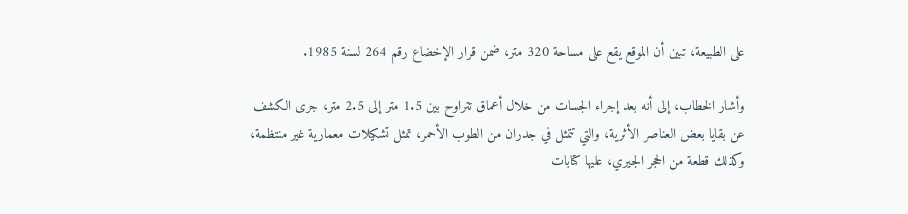على الطبيعة، تبين أن الموقع يقع على مساحة 320 متر، ضمن قرار الإخضاع رقم 264 لسنة 1985.

وأشار الخطاب، إلى أنه بعد إجراء الجسات من خلال أعماق تتراوح بين 1.5 متر إلى 2.5 متر، جرى الكشف عن بقايا بعض العناصر الأثرية، والتي تتمثل في جدران من الطوب الأحمر، تمثل تشكيلات معمارية غير منتظمة، وكذلك قطعة من الحجر الجيري، عليها كتابات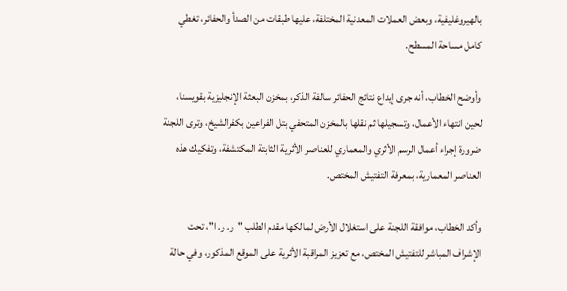بالهيروغليفية، وبعض العملات المعدنية المختلفة، عليها طبقات من الصدأ والحفائر، تغطي كامل مساحة المسطح.

وأوضح الخطاب، أنه جرى إيداع نتائج الحفائر سالفة الذكر، بمخزن البعثة الإنجليزية بقويسنا، لحين انتهاء الأعمال، وتسجيلها ثم نقلها بالمخزن المتحفي بتل الفراعين بكفرالشيخ، وترى اللجنة ضرورة إجراء أعمال الرسم الأثري والمعماري للعناصر الأثرية الثابتة المكتشفة، وتفكيك هذه العناصر المعمارية، بمعرفة التفتيش المختص.

وأكد الخطاب، موافقة اللجنة على استغلال الأرض لمالكها مقدم الطلب "ر. ر. ا"، تحت الإشراف المباشر للتفتيش المختص، مع تعزيز المراقبة الأثرية على الموقع المذكور، وفي حالة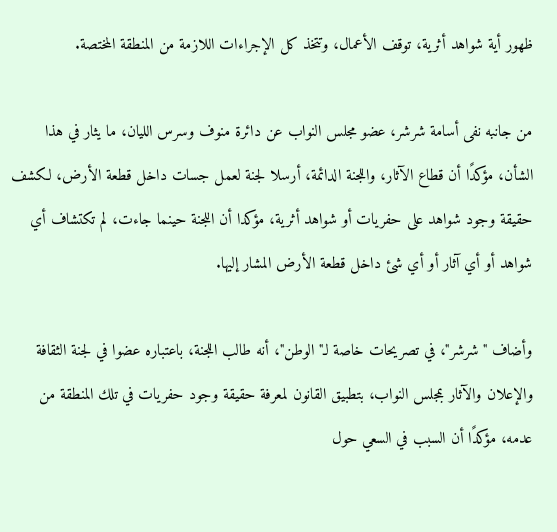ظهور أية شواهد أثرية، توقف الأعمال، وتتخذ كل الإجراءات اللازمة من المنطقة المختصة.

من جانبه نفى أسامة شرشر، عضو مجلس النواب عن دائرة منوف وسرس الليان، ما يثار في هذا الشأن، مؤكدًا أن قطاع الآثار، واللجنة الدائمة، أرسلا لجنة لعمل جسات داخل قطعة الأرض، لكشف حقيقة وجود شواهد على حفريات أو شواهد أثرية، مؤكدا أن اللجنة حينما جاءت، لم تكتشاف أي شواهد أو أي آثار أو أي شئ داخل قطعة الأرض المشار إليها.

وأضاف "شرشر"، في تصريحات خاصة لـ"الوطن"، أنه طالب اللجنة، باعتباره عضوا في لجنة الثقافة والإعلان والآثار بمجلس النواب، بتطبيق القانون لمعرفة حقيقة وجود حفريات في تلك المنطقة من عدمه، مؤكدًا أن السبب في السعي حول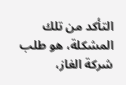التأكد من تلك المشكلة، هو طلب شركة الغاز،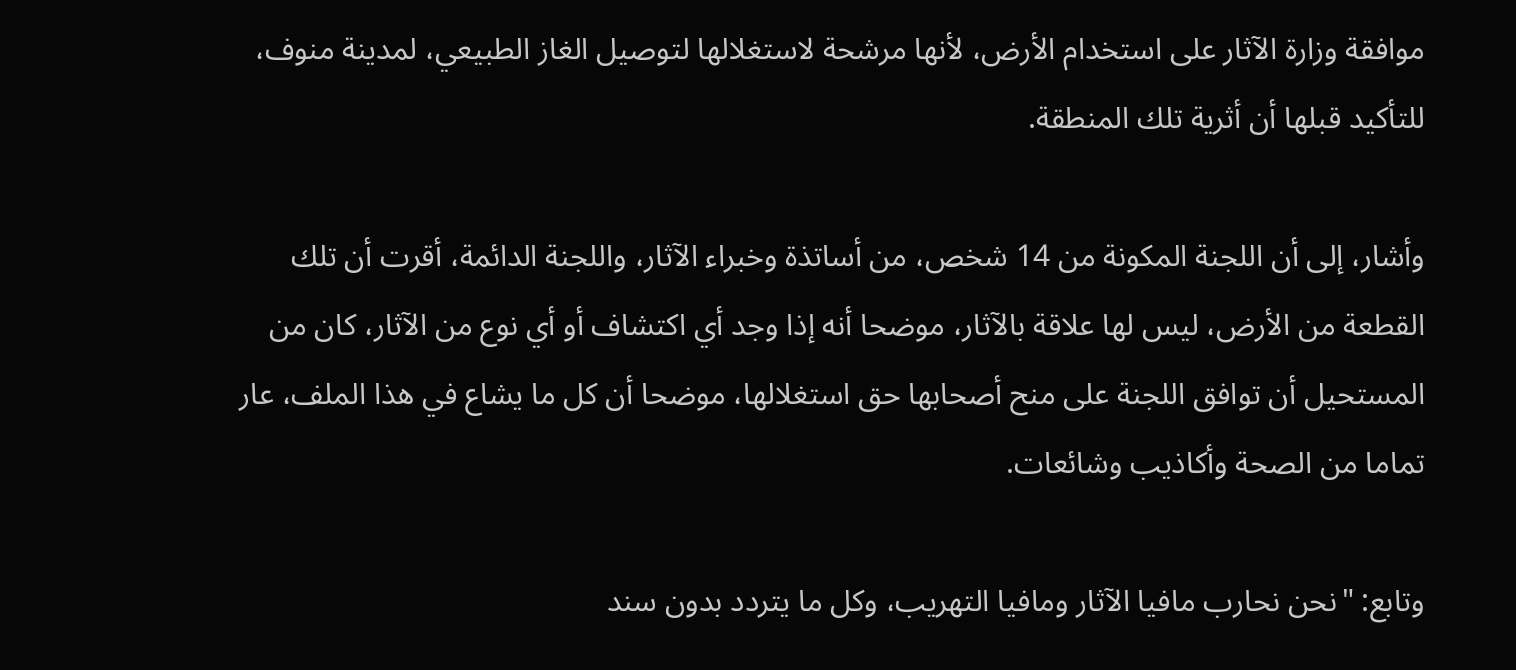موافقة وزارة الآثار على استخدام الأرض، لأنها مرشحة لاستغلالها لتوصيل الغاز الطبيعي، لمدينة منوف، للتأكيد قبلها أن أثرية تلك المنطقة.

وأشار، إلى أن اللجنة المكونة من 14 شخص، من أساتذة وخبراء الآثار، واللجنة الدائمة، أقرت أن تلك القطعة من الأرض، ليس لها علاقة بالآثار، موضحا أنه إذا وجد أي اكتشاف أو أي نوع من الآثار، كان من المستحيل أن توافق اللجنة على منح أصحابها حق استغلالها، موضحا أن كل ما يشاع في هذا الملف، عار تماما من الصحة وأكاذيب وشائعات.

وتابع: "نحن نحارب مافيا الآثار ومافيا التهريب، وكل ما يتردد بدون سند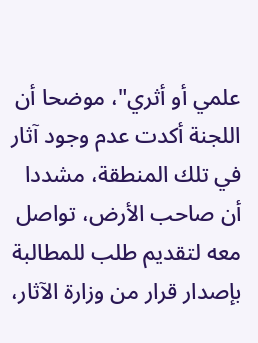علمي أو أثري"، موضحا أن اللجنة أكدت عدم وجود آثار في تلك المنطقة، مشددا أن صاحب الأرض، تواصل معه لتقديم طلب للمطالبة بإصدار قرار من وزارة الآثار،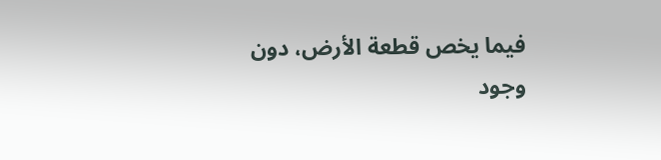فيما يخص قطعة الأرض، دون وجود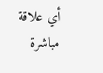أي علاقة مباشرة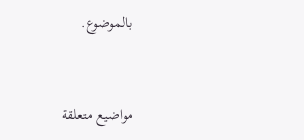بالموضوع.


مواضيع متعلقة